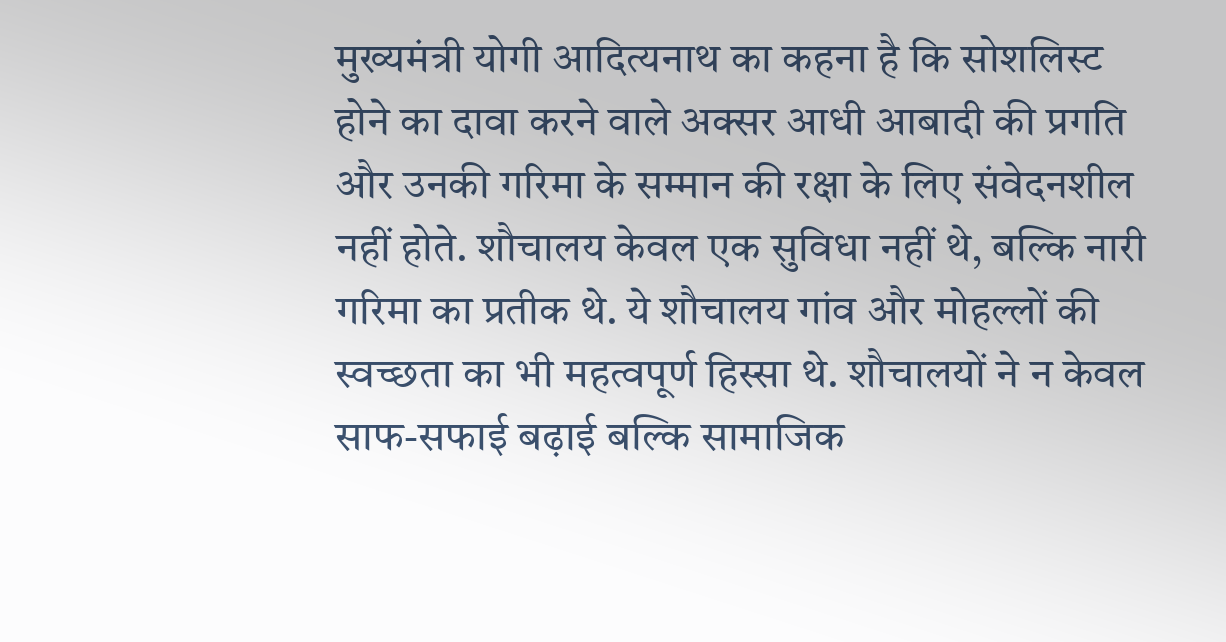मुख्यमंत्री योगी आदित्यनाथ का कहना है कि सोशलिस्ट होने का दावा करने वाले अक्सर आधी आबादी की प्रगति और उनकी गरिमा के सम्मान की रक्षा के लिए संवेदनशील नहीं होते. शौचालय केवल एक सुविधा नहीं थे, बल्कि नारी गरिमा का प्रतीक थे. ये शौचालय गांव और मोहल्लों की स्वच्छता का भी महत्वपूर्ण हिस्सा थे. शौचालयों ने न केवल साफ-सफाई बढ़ाई बल्कि सामाजिक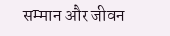सम्मान और जीवन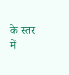के स्तर में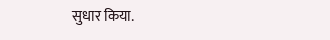सुधार किया.